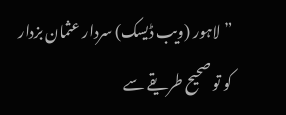”لاہور (ویب ڈیسک) سردار عثمان بزدار کو تو صحیح طریقے سے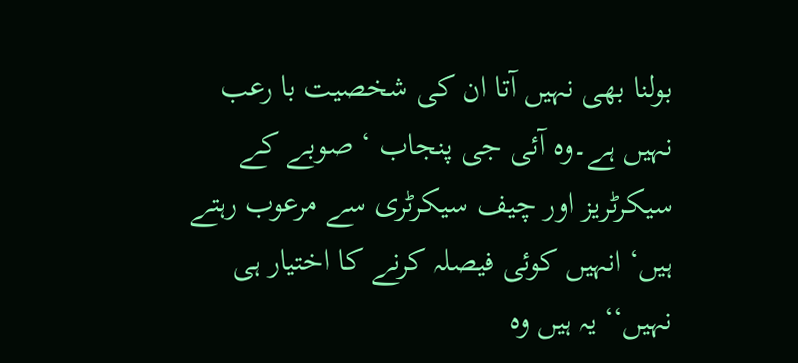بولنا بھی نہیں آتا ان کی شخصیت با رعب نہیں ہے۔وہ آئی جی پنجاب ‘ صوبے کے سیکرٹریز اور چیف سیکرٹری سے مرعوب رہتے ہیں‘ انہیں کوئی فیصلہ کرنے کا اختیار ہی نہیں‘‘ یہ ہیں وہ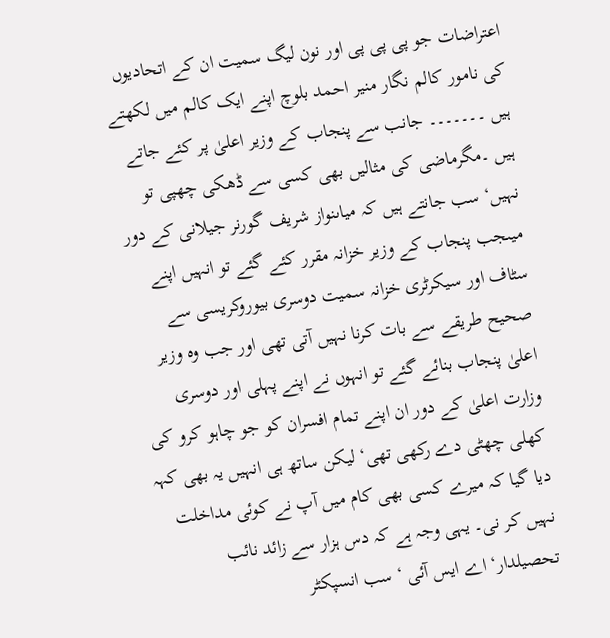اعتراضات جو پی پی پی اور نون لیگ سمیت ان کے اتحادیوں کی نامور کالم نگار منیر احمد بلوچ اپنے ایک کالم میں لکھتے ہیں ۔۔۔۔۔۔۔ جانب سے پنجاب کے وزیر اعلیٰ پر کئے جاتے ہیں ۔مگرماضی کی مثالیں بھی کسی سے ڈھکی چھپی تو نہیں‘ سب جانتے ہیں کہ میاںنواز شریف گورنر جیلانی کے دور میںجب پنجاب کے وزیر خزانہ مقرر کئے گئے تو انہیں اپنے سٹاف اور سیکرٹری خزانہ سمیت دوسری بیوروکریسی سے صحیح طریقے سے بات کرنا نہیں آتی تھی اور جب وہ وزیر اعلیٰ پنجاب بنائے گئے تو انہوں نے اپنے پہلی اور دوسری وزارت اعلیٰ کے دور ان اپنے تمام افسران کو جو چاہو کرو کی کھلی چھٹی دے رکھی تھی‘ لیکن ساتھ ہی انہیں یہ بھی کہہ دیا گیا کہ میرے کسی بھی کام میں آپ نے کوئی مداخلت نہیں کر نی۔ یہی وجہ ہے کہ دس ہزار سے زائد نائب تحصیلدار‘ اے ایس آئی ‘ سب انسپکٹر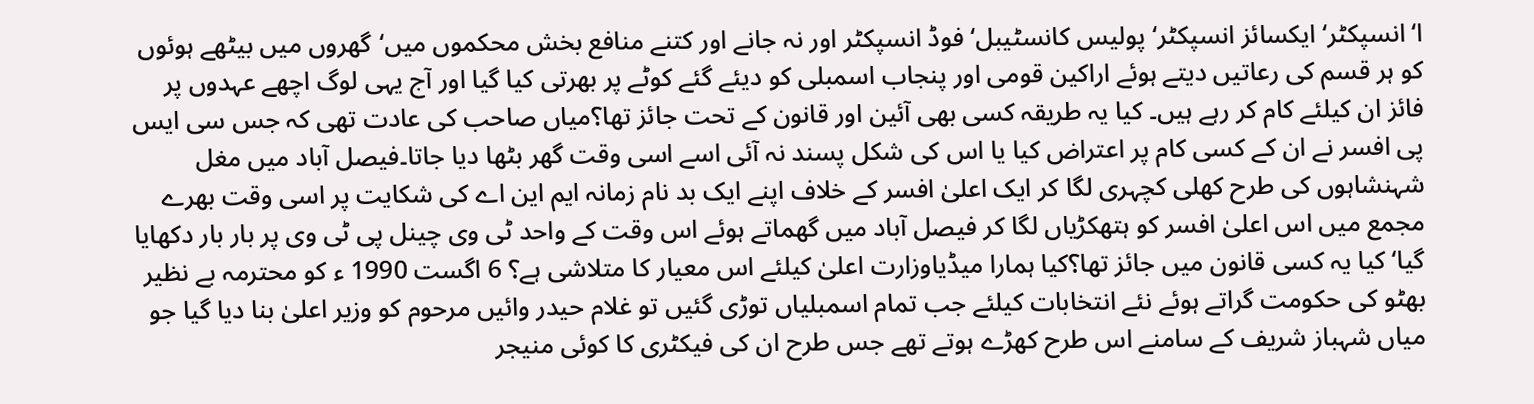ا‘ انسپکٹر‘ ایکسائز انسپکٹر‘ پولیس کانسٹیبل‘ فوڈ انسپکٹر اور نہ جانے اور کتنے منافع بخش محکموں میں‘گھروں میں بیٹھے ہوئوں کو ہر قسم کی رعاتیں دیتے ہوئے اراکین قومی اور پنجاب اسمبلی کو دیئے گئے کوٹے پر بھرتی کیا گیا اور آج یہی لوگ اچھے عہدوں پر فائز ان کیلئے کام کر رہے ہیں۔ کیا یہ طریقہ کسی بھی آئین اور قانون کے تحت جائز تھا؟میاں صاحب کی عادت تھی کہ جس سی ایس پی افسر نے ان کے کسی کام پر اعتراض کیا یا اس کی شکل پسند نہ آئی اسے اسی وقت گھر بٹھا دیا جاتا۔فیصل آباد میں مغل شہنشاہوں کی طرح کھلی کچہری لگا کر ایک اعلیٰ افسر کے خلاف اپنے ایک بد نام زمانہ ایم این اے کی شکایت پر اسی وقت بھرے مجمع میں اس اعلیٰ افسر کو ہتھکڑیاں لگا کر فیصل آباد میں گھماتے ہوئے اس وقت کے واحد ٹی وی چینل پی ٹی وی پر بار بار دکھایا گیا‘ کیا یہ کسی قانون میں جائز تھا؟کیا ہمارا میڈیاوزارت اعلیٰ کیلئے اس معیار کا متلاشی ہے؟ 6 اگست 1990 ء کو محترمہ بے نظیر بھٹو کی حکومت گراتے ہوئے نئے انتخابات کیلئے جب تمام اسمبلیاں توڑی گئیں تو غلام حیدر وائیں مرحوم کو وزیر اعلیٰ بنا دیا گیا جو میاں شہباز شریف کے سامنے اس طرح کھڑے ہوتے تھے جس طرح ان کی فیکٹری کا کوئی منیجر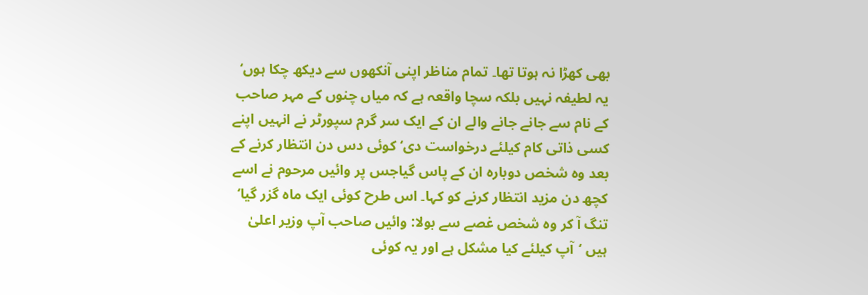بھی کھڑا نہ ہوتا تھا۔ تمام مناظر اپنی آنکھوں سے دیکھ چکا ہوں‘ یہ لطیفہ نہیں بلکہ سچا واقعہ ہے کہ میاں چنوں کے مہر صاحب کے نام سے جانے جانے والے ان کے ایک سر گرم سپورٹر نے انہیں اپنے کسی ذاتی کام کیلئے درخواست دی‘ کوئی دس دن انتظار کرنے کے بعد وہ شخص دوبارہ ان کے پاس گیاجس پر وائیں مرحوم نے اسے کچھ دن مزید انتظار کرنے کو کہا۔ اس طرح کوئی ایک ماہ گزر گیا‘ تنگ آ کر وہ شخص غصے سے بولا: وائیں صاحب آپ وزیر اعلیٰ ہیں ‘آپ کیلئے کیا مشکل ہے اور یہ کوئی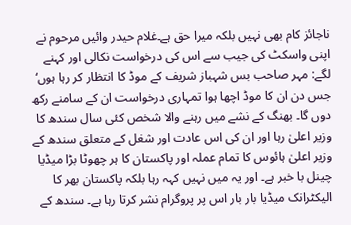ناجائز کام بھی نہیں بلکہ میرا حق ہے۔غلام حیدر وائیں مرحوم نے اپنی واسکٹ کی جیب سے اس کی درخواست نکالی اور کہنے لگے: مہر صاحب بس شہباز شریف کے موڈ کا انتظار کر رہا ہوں‘ جس دن ان کا موڈ اچھا ہوا تمہاری درخواست ان کے سامنے رکھ دوں گا۔ بھنگ کے نشے میں رہنے والا شخص کئی سال سندھ کا وزیر اعلیٰ رہا اور ان کی اس عادت اور شغل کے متعلق سندھ کے وزیر اعلیٰ ہائوس کا تمام عملہ اور پاکستان کا ہر چھوٹا بڑا میڈیا چینل با خبر ہے۔ اور یہ میں نہیں کہہ رہا بلکہ پاکستان بھر کا الیکٹرانک میڈیا بار بار اس پر پروگرام نشر کرتا رہا ہے۔ سندھ کے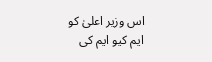اس وزیر اعلیٰ کو ایم کیو ایم کی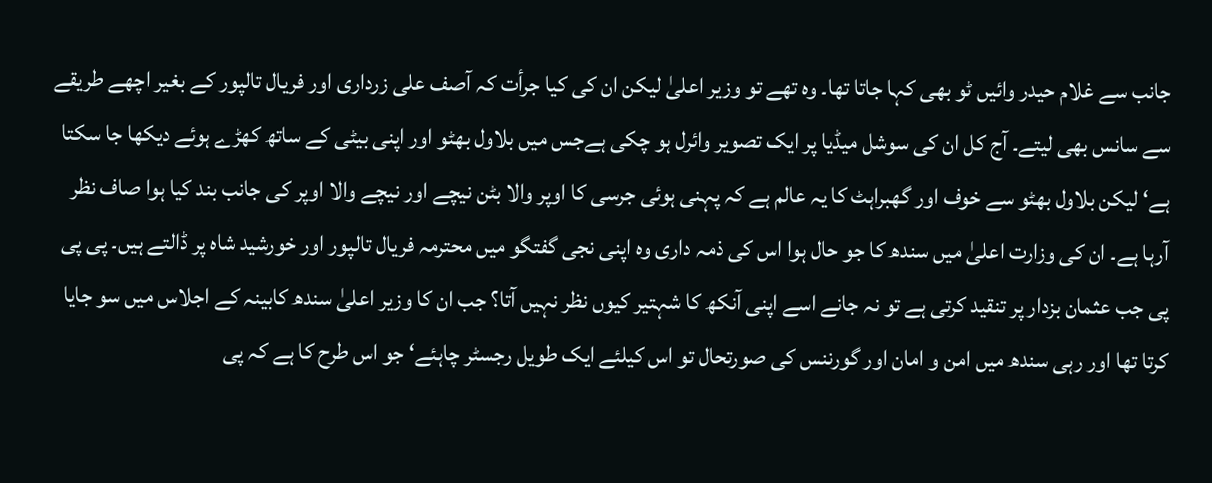جانب سے غلام حیدر وائیں ٹو بھی کہا جاتا تھا۔ وہ تھے تو وزیر اعلیٰ لیکن ان کی کیا جرأت کہ آصف علی زرداری اور فریال تالپور کے بغیر اچھے طریقے سے سانس بھی لیتے۔ آج کل ان کی سوشل میڈیا پر ایک تصویر وائرل ہو چکی ہےجس میں بلاول بھٹو اور اپنی بیٹی کے ساتھ کھڑے ہوئے دیکھا جا سکتا ہے‘ لیکن بلاول بھٹو سے خوف اور گھبراہٹ کا یہ عالم ہے کہ پہنی ہوئی جرسی کا اوپر والا بٹن نیچے اور نیچے والا اوپر کی جانب بند کیا ہوا صاف نظر آرہا ہے۔ ان کی وزارت اعلیٰ میں سندھ کا جو حال ہوا اس کی ذمہ داری وہ اپنی نجی گفتگو میں محترمہ فریال تالپور اور خورشید شاہ پر ڈالتے ہیں۔ پی پی پی جب عثمان بزدار پر تنقید کرتی ہے تو نہ جانے اسے اپنی آنکھ کا شہتیر کیوں نظر نہیں آتا؟ جب ان کا وزیر اعلیٰ سندھ کابینہ کے اجلاس میں سو جایا کرتا تھا اور رہی سندھ میں امن و امان اور گورننس کی صورتحال تو اس کیلئے ایک طویل رجسٹر چاہئے‘ جو اس طرح کا ہے کہ پی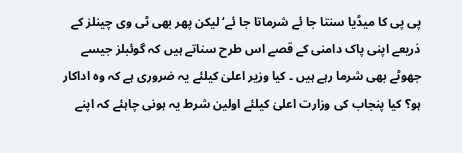پی پی کا میڈیا سنتا جا ئے شرماتا جا ئے‘ لیکن پھر بھی ٹی وی چینلز کے ذریعے اپنی پاک دامنی کے قصے اس طرح سناتے ہیں کہ گوئبلز جیسے جھوٹے بھی شرما رہے ہیں ۔ کیا وزیر اعلیٰ کیلئے یہ ضروری ہے کہ وہ اداکار ہو؟ کیا پنجاب کی وزارت اعلیٰ کیلئے اولین شرط یہ ہونی چاہئے کہ اپنے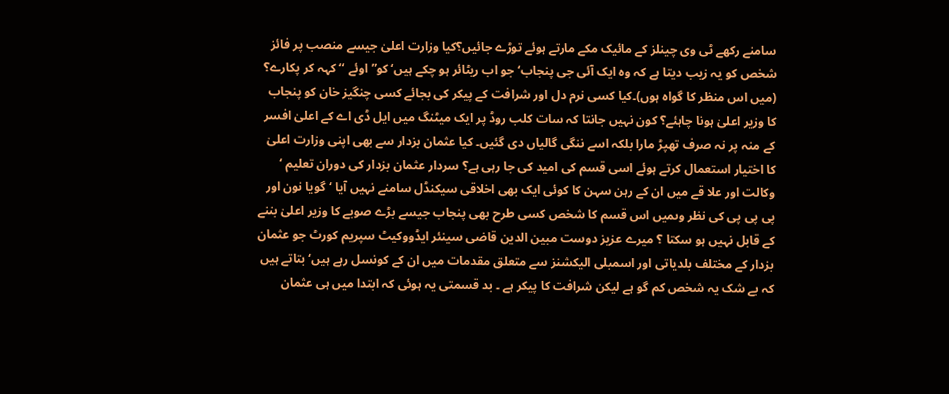سامنے رکھے ٹی وی چینلز کے مائیک مکے مارتے ہوئے توڑے جائیں؟کیا وزارت اعلیٰ جیسے منصب پر فائز شخص کو یہ زیب دیتا ہے کہ وہ ایک آئی جی پنجاب‘ جو اب ریٹائر ہو چکے ہیں‘ کو” اوئے ‘‘ کہہ کر پکارے؟ (میں اس منظر کا گواہ ہوں)۔کیا کسی نرم دل اور شرافت کے پیکر کی بجائے کسی چنگیز خان کو پنجاب کا وزیر اعلیٰ ہونا چاہئے؟ کون نہیں جانتا کہ سات کلب روڈ پر ایک میٹنگ میں ایل ڈی اے کے اعلیٰ افسر کے منہ پر نہ صرف تھپڑ مارا بلکہ اسے ننگی گالیاں دی گئیں۔ کیا عثمان بزدار سے بھی اپنی وزارت اعلیٰ کا اختیار استعمال کرتے ہوئے اسی قسم کی امید کی جا رہی ہے؟ سردار عثمان بزدار کی دوران تعلیم ‘ وکالت اور علا قے میں ان کے رہن سہن کا کوئی ایک بھی اخلاقی سیکنڈل سامنے نہیں آیا ‘گویا نون اور پی پی پی کی نظر وںمیں اس قسم کا شخص کسی طرح بھی پنجاب جیسے بڑے صوبے کا وزیر اعلیٰ بننے کے قابل نہیں ہو سکتا ؟ میرے عزیز دوست مبین الدین قاضی سینئر ایڈووکیٹ سپریم کورٹ جو عثمان بزدار کے مختلف بلدیاتی اور اسمبلی الیکشنز سے متعلق مقدمات میں ان کے کونسل رہے ہیں‘ بتاتے ہیں کہ بے شک یہ شخص کم گو ہے لیکن شرافت کا پیکر ہے ۔ بد قسمتی یہ ہوئی کہ ابتدا میں ہی عثمان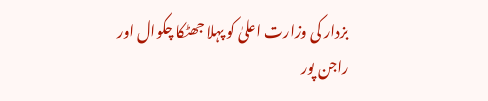بزدار کی وزارت اعلیٰ کو پہلا جھٹکا چکوال اور راجن پور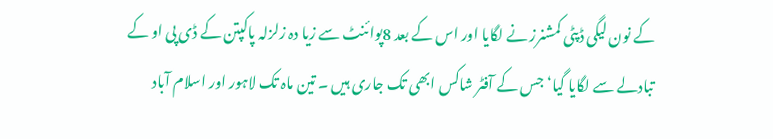کے نون لیگی ڈپٹی کمشنرز نے لگایا اور اس کے بعد 8پوائنٹ سے زیا دہ زلزلہ پاکپتن کے ڈی پی او کے تبادلے سے لگایا گیا‘ جس کے آفٹر شاکس ابھی تک جاری ہیں ۔ تین ماہ تک لاہور اور اسلام آباد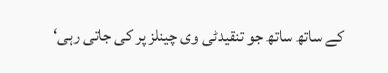کے ساتھ ساتھ جو تنقیدٹی وی چینلز پر کی جاتی رہی‘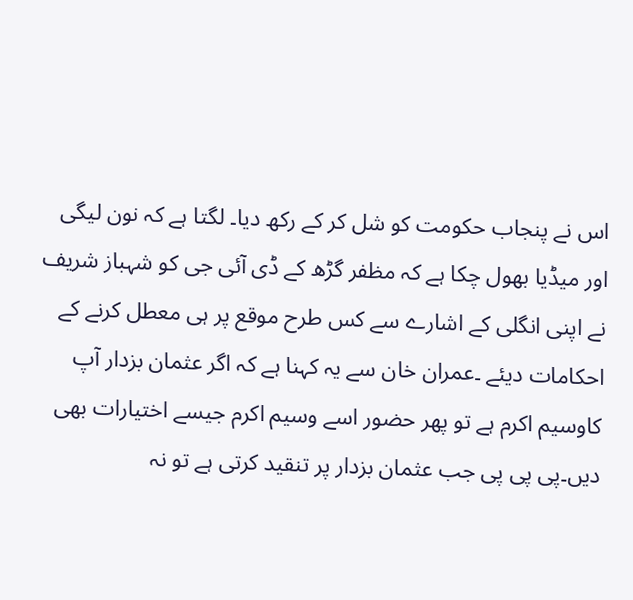اس نے پنجاب حکومت کو شل کر کے رکھ دیا۔ لگتا ہے کہ نون لیگی اور میڈیا بھول چکا ہے کہ مظفر گڑھ کے ڈی آئی جی کو شہباز شریف نے اپنی انگلی کے اشارے سے کس طرح موقع پر ہی معطل کرنے کے احکامات دیئے ۔عمران خان سے یہ کہنا ہے کہ اگر عثمان بزدار آپ کاوسیم اکرم ہے تو پھر حضور اسے وسیم اکرم جیسے اختیارات بھی دیں۔پی پی پی جب عثمان بزدار پر تنقید کرتی ہے تو نہ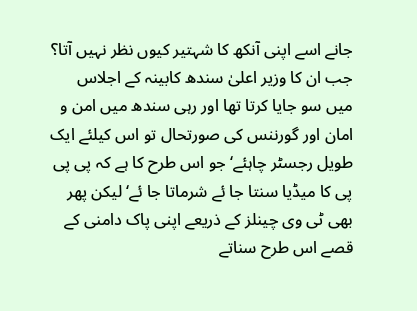جانے اسے اپنی آنکھ کا شہتیر کیوں نظر نہیں آتا؟ جب ان کا وزیر اعلیٰ سندھ کابینہ کے اجلاس میں سو جایا کرتا تھا اور رہی سندھ میں امن و امان اور گورننس کی صورتحال تو اس کیلئے ایک طویل رجسٹر چاہئے‘ جو اس طرح کا ہے کہ پی پی پی کا میڈیا سنتا جا ئے شرماتا جا ئے‘ لیکن پھر بھی ٹی وی چینلز کے ذریعے اپنی پاک دامنی کے قصے اس طرح سناتے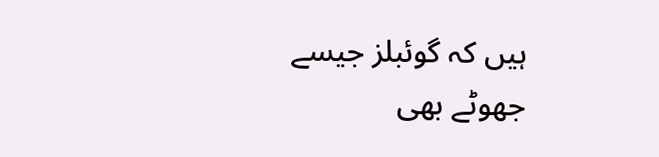ہیں کہ گوئبلز جیسے جھوٹے بھی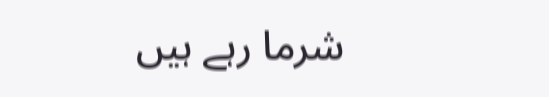شرما رہے ہیں